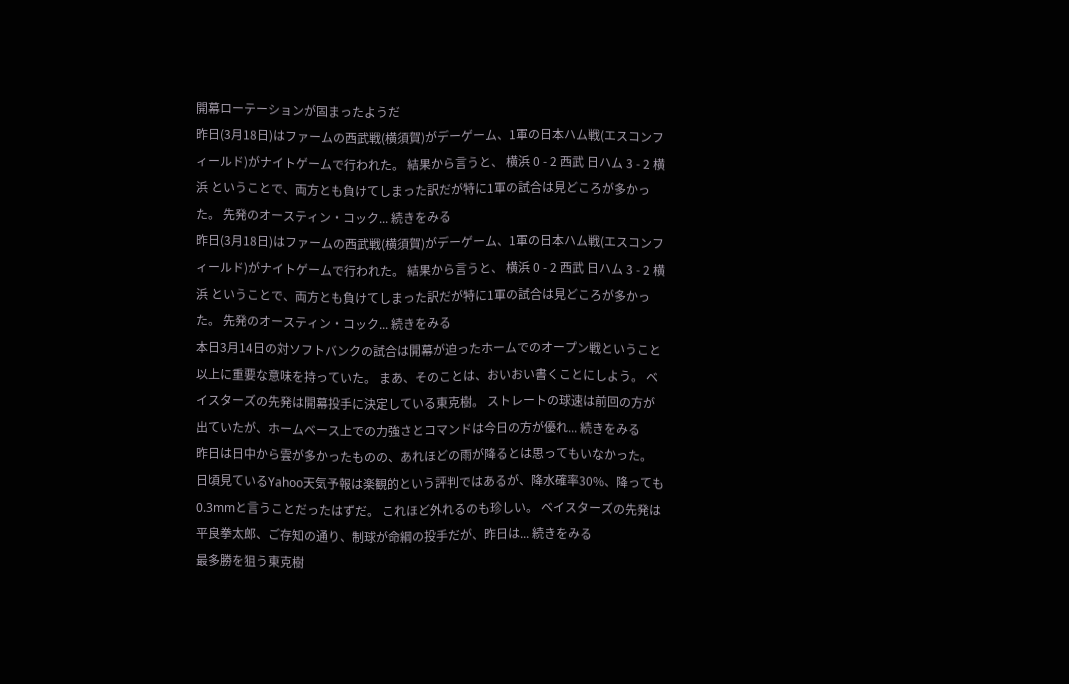開幕ローテーションが固まったようだ
昨日(3月18日)はファームの西武戦(横須賀)がデーゲーム、1軍の日本ハム戦(エスコンフィールド)がナイトゲームで行われた。 結果から言うと、 横浜 0 - 2 西武 日ハム 3 - 2 横浜 ということで、両方とも負けてしまった訳だが特に1軍の試合は見どころが多かった。 先発のオースティン・コック... 続きをみる
昨日(3月18日)はファームの西武戦(横須賀)がデーゲーム、1軍の日本ハム戦(エスコンフィールド)がナイトゲームで行われた。 結果から言うと、 横浜 0 - 2 西武 日ハム 3 - 2 横浜 ということで、両方とも負けてしまった訳だが特に1軍の試合は見どころが多かった。 先発のオースティン・コック... 続きをみる
本日3月14日の対ソフトバンクの試合は開幕が迫ったホームでのオープン戦ということ以上に重要な意味を持っていた。 まあ、そのことは、おいおい書くことにしよう。 ベイスターズの先発は開幕投手に決定している東克樹。 ストレートの球速は前回の方が出ていたが、ホームベース上での力強さとコマンドは今日の方が優れ... 続きをみる
昨日は日中から雲が多かったものの、あれほどの雨が降るとは思ってもいなかった。 日頃見ているYahoo天気予報は楽観的という評判ではあるが、降水確率30%、降っても0.3mmと言うことだったはずだ。 これほど外れるのも珍しい。 ベイスターズの先発は平良拳太郎、ご存知の通り、制球が命綱の投手だが、昨日は... 続きをみる
最多勝を狙う東克樹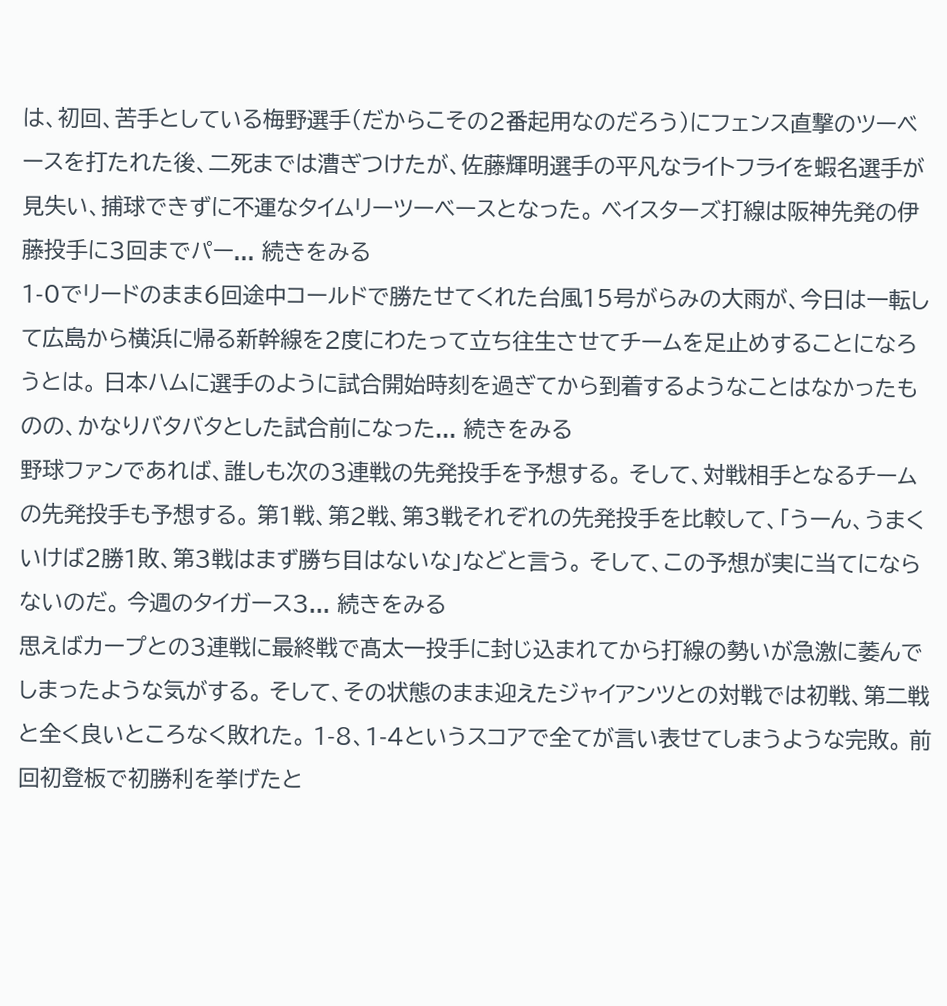は、初回、苦手としている梅野選手(だからこその2番起用なのだろう)にフェンス直撃のツーベースを打たれた後、二死までは漕ぎつけたが、佐藤輝明選手の平凡なライトフライを蝦名選手が見失い、捕球できずに不運なタイムリーツーベースとなった。 ベイスターズ打線は阪神先発の伊藤投手に3回までパー... 続きをみる
1-0でリードのまま6回途中コールドで勝たせてくれた台風15号がらみの大雨が、今日は一転して広島から横浜に帰る新幹線を2度にわたって立ち往生させてチームを足止めすることになろうとは。 日本ハムに選手のように試合開始時刻を過ぎてから到着するようなことはなかったものの、かなりバタバタとした試合前になった... 続きをみる
野球ファンであれば、誰しも次の3連戦の先発投手を予想する。 そして、対戦相手となるチームの先発投手も予想する。 第1戦、第2戦、第3戦それぞれの先発投手を比較して、「うーん、うまくいけば2勝1敗、第3戦はまず勝ち目はないな」などと言う。 そして、この予想が実に当てにならないのだ。 今週のタイガース3... 続きをみる
思えばカープとの3連戦に最終戦で髙太一投手に封じ込まれてから打線の勢いが急激に萎んでしまったような気がする。 そして、その状態のまま迎えたジャイアンツとの対戦では初戦、第二戦と全く良いところなく敗れた。 1-8、1-4というスコアで全てが言い表せてしまうような完敗。 前回初登板で初勝利を挙げたと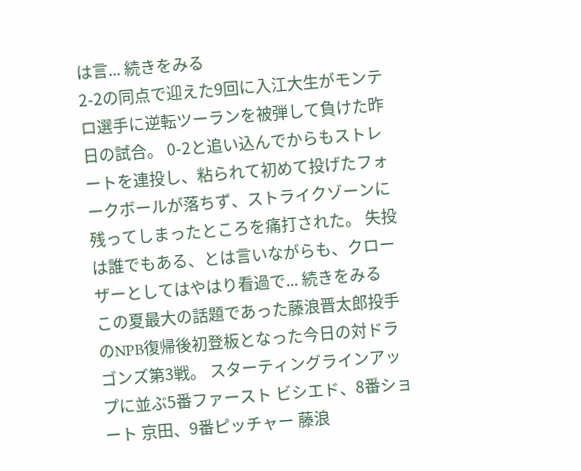は言... 続きをみる
2-2の同点で迎えた9回に入江大生がモンテロ選手に逆転ツーランを被弾して負けた昨日の試合。 0-2と追い込んでからもストレートを連投し、粘られて初めて投げたフォークボールが落ちず、ストライクゾーンに残ってしまったところを痛打された。 失投は誰でもある、とは言いながらも、クローザーとしてはやはり看過で... 続きをみる
この夏最大の話題であった藤浪晋太郎投手のNPB復帰後初登板となった今日の対ドラゴンズ第3戦。 スターティングラインアップに並ぶ5番ファースト ビシエド、8番ショート 京田、9番ピッチャー 藤浪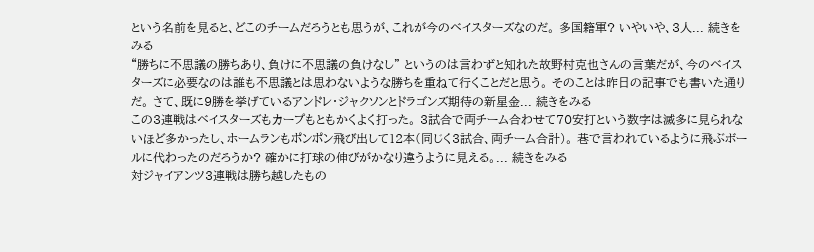という名前を見ると、どこのチームだろうとも思うが、これが今のベイスターズなのだ。 多国籍軍? いやいや、3人... 続きをみる
“勝ちに不思議の勝ちあり、負けに不思議の負けなし” というのは言わずと知れた故野村克也さんの言葉だが、今のベイスターズに必要なのは誰も不思議とは思わないような勝ちを重ねて行くことだと思う。 そのことは昨日の記事でも書いた通りだ。 さて、既に9勝を挙げているアンドレ・ジャクソンとドラゴンズ期待の新星金... 続きをみる
この3連戦はベイスターズもカープもともかくよく打った。 3試合で両チーム合わせて70安打という数字は滅多に見られないほど多かったし、ホームランもポンポン飛び出して12本(同じく3試合、両チーム合計)。 巷で言われているように飛ぶボールに代わったのだろうか? 確かに打球の伸びがかなり違うように見える。... 続きをみる
対ジャイアンツ3連戦は勝ち越したもの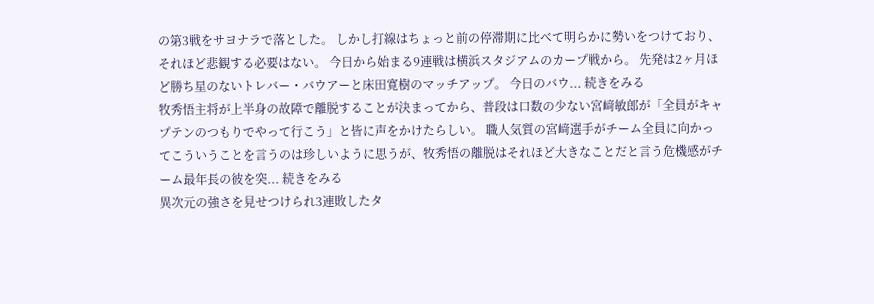の第3戦をサヨナラで落とした。 しかし打線はちょっと前の停滞期に比べて明らかに勢いをつけており、それほど悲観する必要はない。 今日から始まる9連戦は横浜スタジアムのカープ戦から。 先発は2ヶ月ほど勝ち星のないトレバー・バウアーと床田寛樹のマッチアップ。 今日のバウ... 続きをみる
牧秀悟主将が上半身の故障で離脱することが決まってから、普段は口数の少ない宮﨑敏郎が「全員がキャプテンのつもりでやって行こう」と皆に声をかけたらしい。 職人気質の宮﨑選手がチーム全員に向かってこういうことを言うのは珍しいように思うが、牧秀悟の離脱はそれほど大きなことだと言う危機感がチーム最年長の彼を突... 続きをみる
異次元の強さを見せつけられ3連敗したタ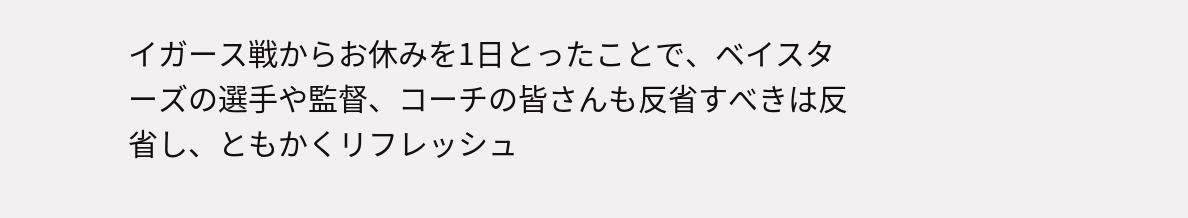イガース戦からお休みを1日とったことで、ベイスターズの選手や監督、コーチの皆さんも反省すべきは反省し、ともかくリフレッシュ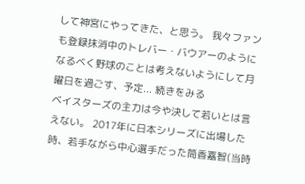して神宮にやってきた、と思う。 我々ファンも登録抹消中のトレバー・バウアーのようになるべく野球のことは考えないようにして月曜日を過ごす、予定... 続きをみる
ベイスターズの主力は今や決して若いとは言えない。 2017年に日本シリーズに出場した時、若手ながら中心選手だった筒香嘉智(当時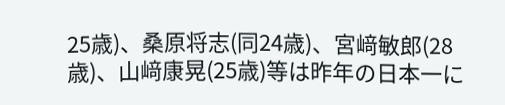25歳)、桑原将志(同24歳)、宮﨑敏郎(28歳)、山﨑康晃(25歳)等は昨年の日本一に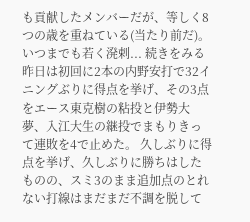も貢献したメンバーだが、等しく8つの歳を重ねている(当たり前だ)。 いつまでも若く溌剌... 続きをみる
昨日は初回に2本の内野安打で32イニングぶりに得点を挙げ、その3点をエース東克樹の粘投と伊勢大夢、入江大生の継投でまもりきって連敗を4で止めた。 久しぶりに得点を挙げ、久しぶりに勝ちはしたものの、スミ3のまま追加点のとれない打線はまだまだ不調を脱して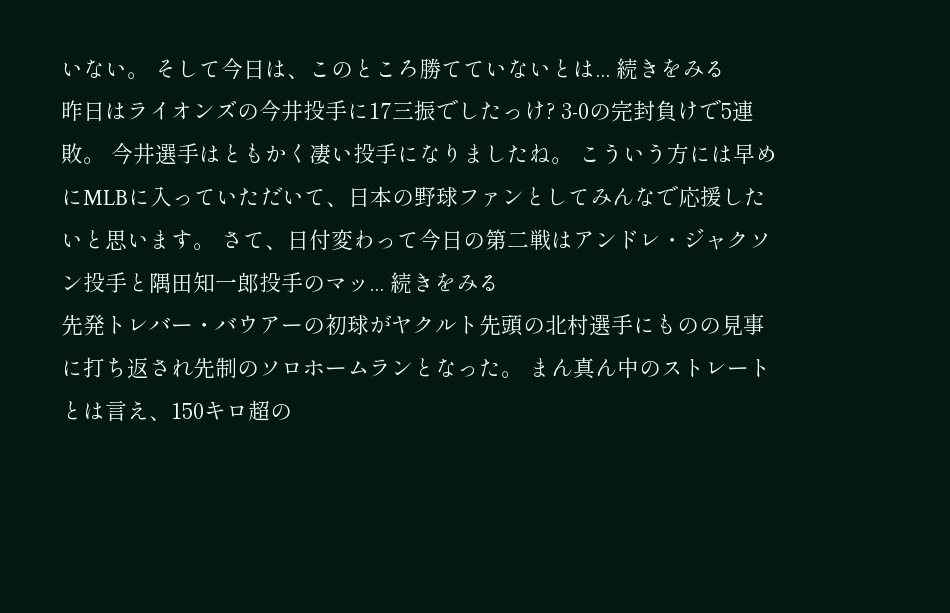いない。 そして今日は、このところ勝てていないとは... 続きをみる
昨日はライオンズの今井投手に17三振でしたっけ? 3-0の完封負けで5連敗。 今井選手はともかく凄い投手になりましたね。 こういう方には早めにMLBに入っていただいて、日本の野球ファンとしてみんなで応援したいと思います。 さて、日付変わって今日の第二戦はアンドレ・ジャクソン投手と隅田知一郎投手のマッ... 続きをみる
先発トレバー・バウアーの初球がヤクルト先頭の北村選手にものの見事に打ち返され先制のソロホームランとなった。 まん真ん中のストレートとは言え、150キロ超の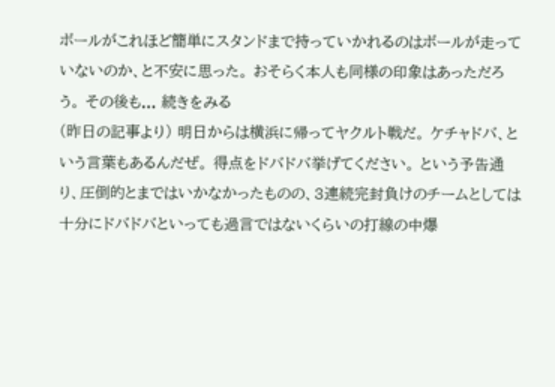ボールがこれほど簡単にスタンドまで持っていかれるのはボールが走っていないのか、と不安に思った。 おそらく本人も同様の印象はあっただろう。 その後も... 続きをみる
(昨日の記事より) 明日からは横浜に帰ってヤクルト戦だ。 ケチャドバ、という言葉もあるんだぜ。 得点をドバドバ挙げてください。 という予告通り、圧倒的とまではいかなかったものの、3連続完封負けのチームとしては十分にドバドバといっても過言ではないくらいの打線の中爆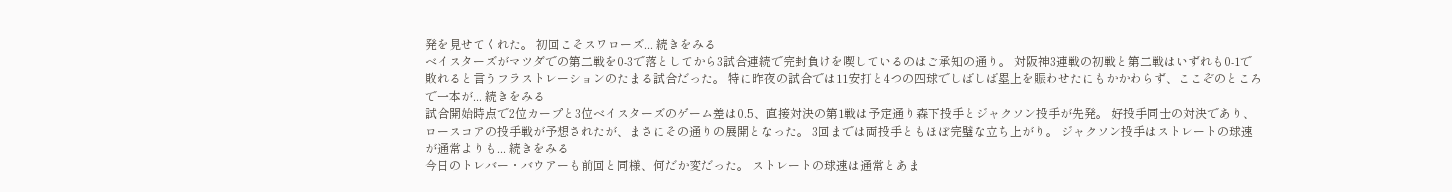発を見せてくれた。 初回こそスワローズ... 続きをみる
ベイスターズがマツダでの第二戦を0-3で落としてから3試合連続で完封負けを喫しているのはご承知の通り。 対阪神3連戦の初戦と第二戦はいずれも0-1で敗れると言うフラストレーションのたまる試合だった。 特に昨夜の試合では11安打と4つの四球でしばしば塁上を賑わせたにもかかわらず、ここぞのところで一本が... 続きをみる
試合開始時点で2位カープと3位ベイスターズのゲーム差は0.5、直接対決の第1戦は予定通り森下投手とジャクソン投手が先発。 好投手同士の対決であり、ロースコアの投手戦が予想されたが、まさにその通りの展開となった。 3回までは両投手ともほぼ完璧な立ち上がり。 ジャクソン投手はストレートの球速が通常よりも... 続きをみる
今日のトレバー・バウアーも前回と同様、何だか変だった。 ストレートの球速は通常とあま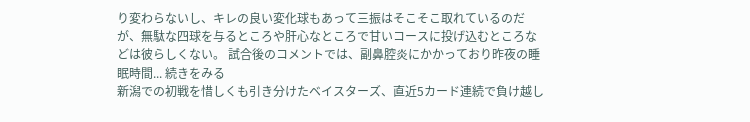り変わらないし、キレの良い変化球もあって三振はそこそこ取れているのだが、無駄な四球を与るところや肝心なところで甘いコースに投げ込むところなどは彼らしくない。 試合後のコメントでは、副鼻腔炎にかかっており昨夜の睡眠時間... 続きをみる
新潟での初戦を惜しくも引き分けたベイスターズ、直近5カード連続で負け越し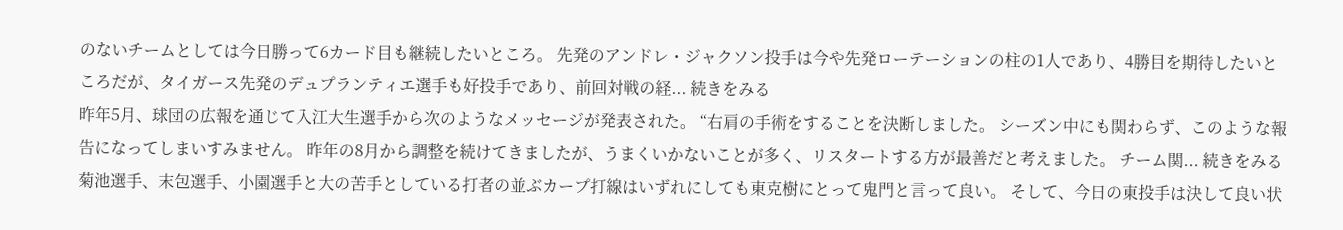のないチームとしては今日勝って6カード目も継続したいところ。 先発のアンドレ・ジャクソン投手は今や先発ローテーションの柱の1人であり、4勝目を期待したいところだが、タイガース先発のデュプランティエ選手も好投手であり、前回対戦の経... 続きをみる
昨年5月、球団の広報を通じて入江大生選手から次のようなメッセージが発表された。 “右肩の手術をすることを決断しました。 シーズン中にも関わらず、このような報告になってしまいすみません。 昨年の8月から調整を続けてきましたが、うまくいかないことが多く、リスタートする方が最善だと考えました。 チーム関... 続きをみる
菊池選手、末包選手、小園選手と大の苦手としている打者の並ぶカープ打線はいずれにしても東克樹にとって鬼門と言って良い。 そして、今日の東投手は決して良い状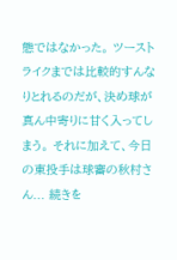態ではなかった。 ツーストライクまでは比較的すんなりとれるのだが、決め球が真ん中寄りに甘く入ってしまう。 それに加えて、今日の東投手は球審の秋村さん... 続きを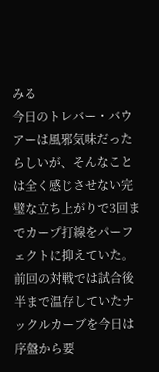みる
今日のトレバー・バウアーは風邪気味だったらしいが、そんなことは全く感じさせない完璧な立ち上がりで3回までカープ打線をパーフェクトに抑えていた。 前回の対戦では試合後半まで温存していたナックルカーブを今日は序盤から要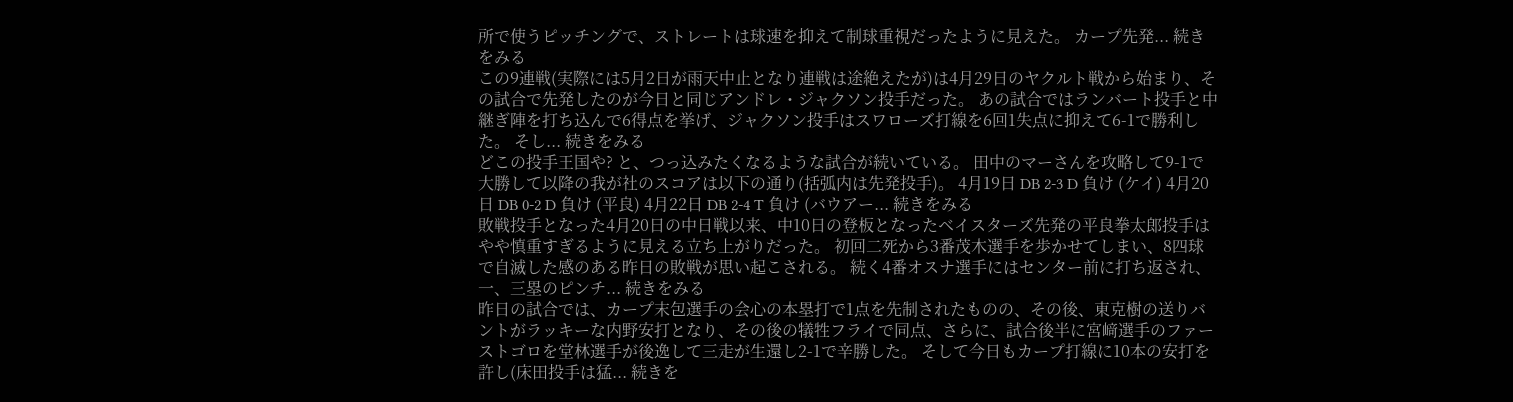所で使うピッチングで、ストレートは球速を抑えて制球重視だったように見えた。 カープ先発... 続きをみる
この9連戦(実際には5月2日が雨天中止となり連戦は途絶えたが)は4月29日のヤクルト戦から始まり、その試合で先発したのが今日と同じアンドレ・ジャクソン投手だった。 あの試合ではランバート投手と中継ぎ陣を打ち込んで6得点を挙げ、ジャクソン投手はスワローズ打線を6回1失点に抑えて6-1で勝利した。 そし... 続きをみる
どこの投手王国や? と、つっ込みたくなるような試合が続いている。 田中のマーさんを攻略して9-1で大勝して以降の我が社のスコアは以下の通り(括弧内は先発投手)。 4月19日 DB 2-3 D 負け (ケイ) 4月20日 DB 0-2 D 負け (平良) 4月22日 DB 2-4 T 負け (バウアー... 続きをみる
敗戦投手となった4月20日の中日戦以来、中10日の登板となったベイスターズ先発の平良拳太郎投手はやや慎重すぎるように見える立ち上がりだった。 初回二死から3番茂木選手を歩かせてしまい、8四球で自滅した感のある昨日の敗戦が思い起こされる。 続く4番オスナ選手にはセンター前に打ち返され、一、三塁のピンチ... 続きをみる
昨日の試合では、カープ末包選手の会心の本塁打で1点を先制されたものの、その後、東克樹の送りバントがラッキーな内野安打となり、その後の犠牲フライで同点、さらに、試合後半に宮﨑選手のファーストゴロを堂林選手が後逸して三走が生還し2-1で辛勝した。 そして今日もカープ打線に10本の安打を許し(床田投手は猛... 続きを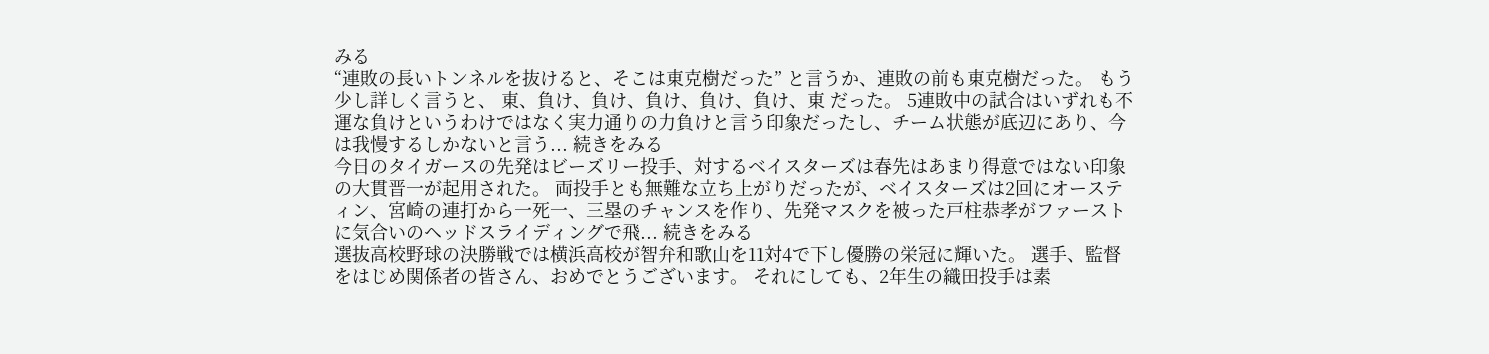みる
“連敗の長いトンネルを抜けると、そこは東克樹だった” と言うか、連敗の前も東克樹だった。 もう少し詳しく言うと、 東、負け、負け、負け、負け、負け、東 だった。 5連敗中の試合はいずれも不運な負けというわけではなく実力通りの力負けと言う印象だったし、チーム状態が底辺にあり、今は我慢するしかないと言う... 続きをみる
今日のタイガースの先発はビーズリー投手、対するベイスターズは春先はあまり得意ではない印象の大貫晋一が起用された。 両投手とも無難な立ち上がりだったが、ベイスターズは2回にオースティン、宮崎の連打から一死一、三塁のチャンスを作り、先発マスクを被った戸柱恭孝がファーストに気合いのヘッドスライディングで飛... 続きをみる
選抜高校野球の決勝戦では横浜高校が智弁和歌山を11対4で下し優勝の栄冠に輝いた。 選手、監督をはじめ関係者の皆さん、おめでとうございます。 それにしても、2年生の織田投手は素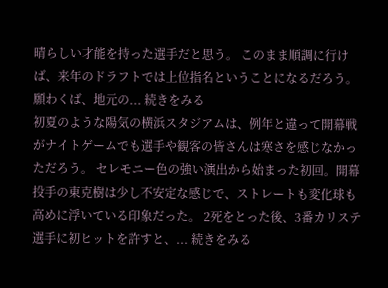晴らしい才能を持った選手だと思う。 このまま順調に行けば、来年のドラフトでは上位指名ということになるだろう。 願わくば、地元の... 続きをみる
初夏のような陽気の横浜スタジアムは、例年と違って開幕戦がナイトゲームでも選手や観客の皆さんは寒さを感じなかっただろう。 セレモニー色の強い演出から始まった初回。開幕投手の東克樹は少し不安定な感じで、ストレートも変化球も高めに浮いている印象だった。 2死をとった後、3番カリステ選手に初ヒットを許すと、... 続きをみる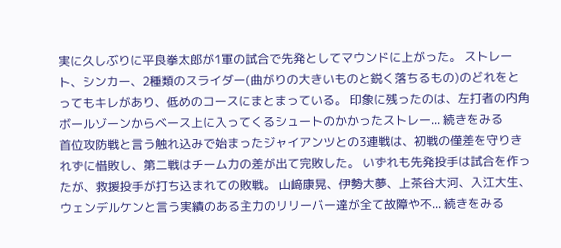実に久しぶりに平良拳太郎が1軍の試合で先発としてマウンドに上がった。 ストレート、シンカー、2種類のスライダー(曲がりの大きいものと鋭く落ちるもの)のどれをとってもキレがあり、低めのコースにまとまっている。 印象に残ったのは、左打者の内角ボールゾーンからベース上に入ってくるシュートのかかったストレー... 続きをみる
首位攻防戦と言う触れ込みで始まったジャイアンツとの3連戦は、初戦の僅差を守りきれずに惜敗し、第二戦はチーム力の差が出て完敗した。 いずれも先発投手は試合を作ったが、救援投手が打ち込まれての敗戦。 山﨑康晃、伊勢大夢、上茶谷大河、入江大生、ウェンデルケンと言う実績のある主力のリリーバー達が全て故障や不... 続きをみる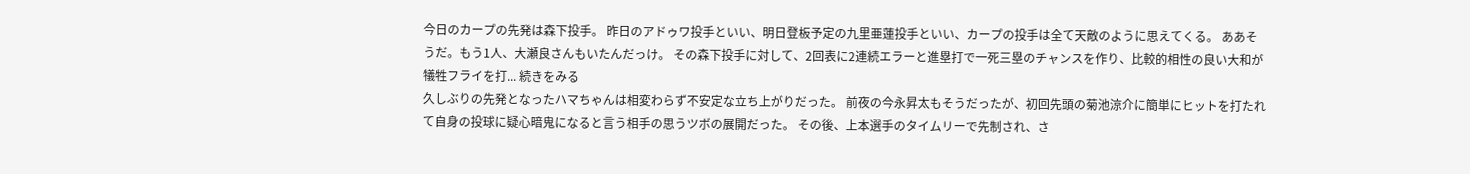今日のカープの先発は森下投手。 昨日のアドゥワ投手といい、明日登板予定の九里亜蓮投手といい、カープの投手は全て天敵のように思えてくる。 ああそうだ。もう1人、大瀬良さんもいたんだっけ。 その森下投手に対して、2回表に2連続エラーと進塁打で一死三塁のチャンスを作り、比較的相性の良い大和が犠牲フライを打... 続きをみる
久しぶりの先発となったハマちゃんは相変わらず不安定な立ち上がりだった。 前夜の今永昇太もそうだったが、初回先頭の菊池涼介に簡単にヒットを打たれて自身の投球に疑心暗鬼になると言う相手の思うツボの展開だった。 その後、上本選手のタイムリーで先制され、さ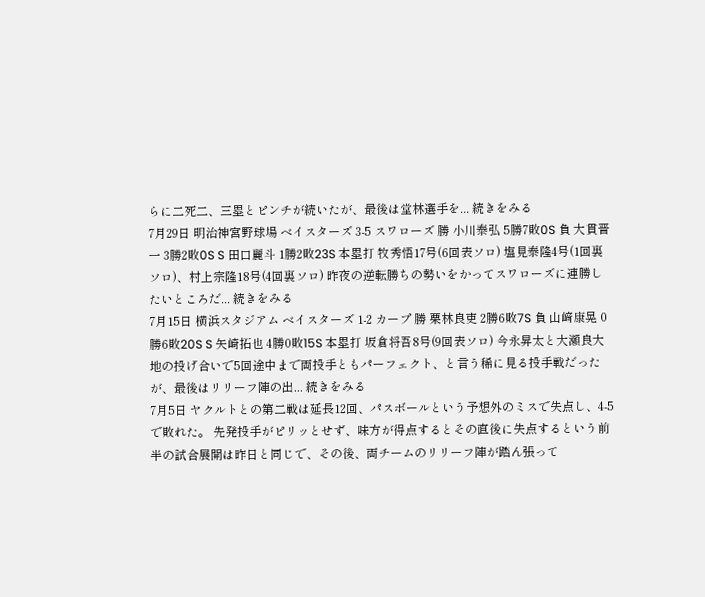らに二死二、三塁とピンチが続いたが、最後は堂林選手を... 続きをみる
7月29日 明治神宮野球場 ベイスターズ 3-5 スワローズ 勝 小川泰弘 5勝7敗0S 負 大貫晋一 3勝2敗0S S 田口麗斗 1勝2敗23S 本塁打 牧秀悟17号(6回表ソロ) 塩見泰隆4号(1回裏ソロ)、村上宗隆18号(4回裏ソロ) 昨夜の逆転勝ちの勢いをかってスワローズに連勝したいところだ... 続きをみる
7月15日 横浜スタジアム ベイスターズ 1-2 カープ 勝 栗林良吏 2勝6敗7S 負 山﨑康晃 0勝6敗20S S 矢崎拓也 4勝0敗15S 本塁打 坂倉将吾8号(9回表ソロ) 今永昇太と大瀬良大地の投げ合いで5回途中まで両投手ともパーフェクト、と言う稀に見る投手戦だったが、最後はリリーフ陣の出... 続きをみる
7月5日 ヤクルトとの第二戦は延長12回、パスボールという予想外のミスで失点し、4-5で敗れた。 先発投手がピリッとせず、味方が得点するとその直後に失点するという前半の試合展開は昨日と同じで、その後、両チームのリリーフ陣が踏ん張って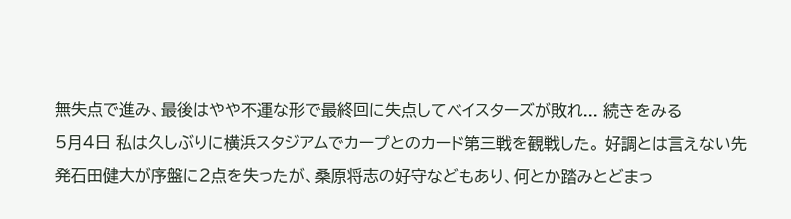無失点で進み、最後はやや不運な形で最終回に失点してベイスターズが敗れ... 続きをみる
5月4日 私は久しぶりに横浜スタジアムでカープとのカード第三戦を観戦した。 好調とは言えない先発石田健大が序盤に2点を失ったが、桑原将志の好守などもあり、何とか踏みとどまっ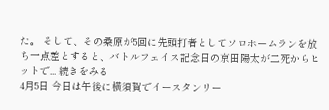た。 そして、その桑原が5回に先頭打者としてソロホームランを放ち一点差とすると、バトルフェイス記念日の京田陽太が二死からヒットで... 続きをみる
4月5日 今日は午後に横須賀でイースタンリー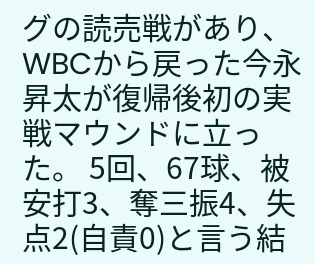グの読売戦があり、WBCから戻った今永昇太が復帰後初の実戦マウンドに立った。 5回、67球、被安打3、奪三振4、失点2(自責0)と言う結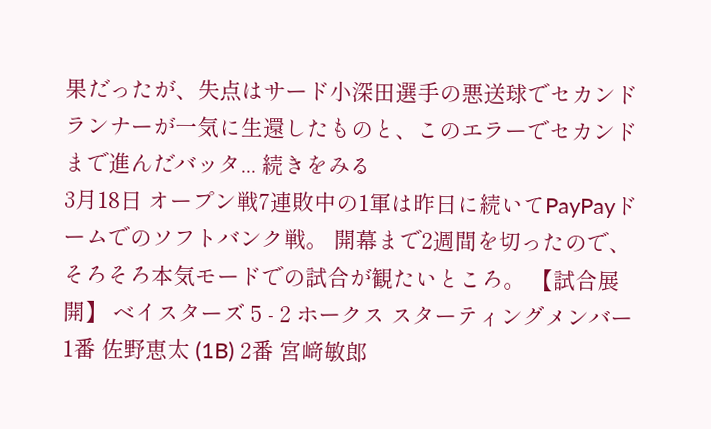果だったが、失点はサード小深田選手の悪送球でセカンドランナーが一気に生還したものと、このエラーでセカンドまで進んだバッタ... 続きをみる
3月18日 オープン戦7連敗中の1軍は昨日に続いてPayPayドームでのソフトバンク戦。 開幕まで2週間を切ったので、そろそろ本気モードでの試合が観たいところ。 【試合展開】 ベイスターズ 5 - 2 ホークス スターティングメンバー 1番 佐野恵太 (1B) 2番 宮﨑敏郎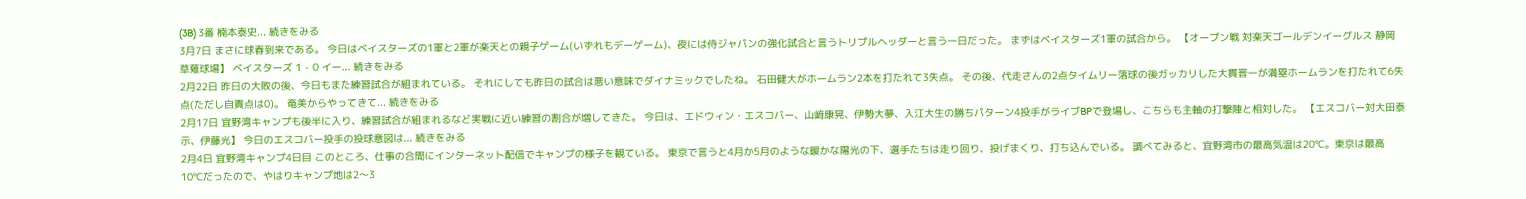(3B) 3番 楠本泰史... 続きをみる
3月7日 まさに球春到来である。 今日はベイスターズの1軍と2軍が楽天との親子ゲーム(いずれもデーゲーム)、夜には侍ジャパンの強化試合と言うトリプルヘッダーと言う一日だった。 まずはベイスターズ1軍の試合から。 【オープン戦 対楽天ゴールデンイーグルス 静岡草薙球場】 ベイスターズ 1 - 0 イー... 続きをみる
2月22日 昨日の大敗の後、今日もまた練習試合が組まれている。 それにしても昨日の試合は悪い意味でダイナミックでしたね。 石田健大がホームラン2本を打たれて3失点。 その後、代走さんの2点タイムリー落球の後ガッカリした大貫晋一が満塁ホームランを打たれて6失点(ただし自責点は0)。 奄美からやってきて... 続きをみる
2月17日 宜野湾キャンプも後半に入り、練習試合が組まれるなど実戦に近い練習の割合が増してきた。 今日は、エドウィン・エスコバー、山﨑康晃、伊勢大夢、入江大生の勝ちパターン4投手がライブBPで登場し、こちらも主軸の打撃陣と相対した。 【エスコバー対大田泰示、伊藤光】 今日のエスコバー投手の投球意図は... 続きをみる
2月4日 宜野湾キャンプ4日目 このところ、仕事の合間にインターネット配信でキャンプの様子を観ている。 東京で言うと4月か5月のような暖かな陽光の下、選手たちは走り回り、投げまくり、打ち込んでいる。 調べてみると、宜野湾市の最高気温は20℃。東京は最高10℃だったので、やはりキャンプ地は2〜3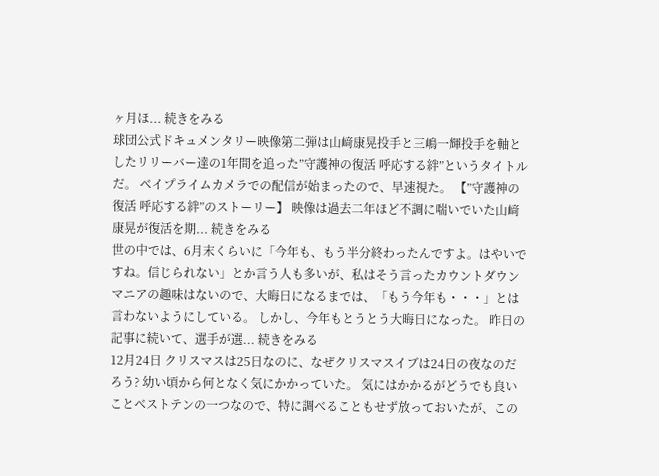ヶ月ほ... 続きをみる
球団公式ドキュメンタリー映像第二弾は山﨑康晃投手と三嶋一輝投手を軸としたリリーバー達の1年間を追った”守護神の復活 呼応する絆”というタイトルだ。 ベイプライムカメラでの配信が始まったので、早速視た。 【”守護神の復活 呼応する絆”のストーリー】 映像は過去二年ほど不調に喘いでいた山﨑康晃が復活を期... 続きをみる
世の中では、6月末くらいに「今年も、もう半分終わったんですよ。はやいですね。信じられない」とか言う人も多いが、私はそう言ったカウントダウンマニアの趣味はないので、大晦日になるまでは、「もう今年も・・・」とは言わないようにしている。 しかし、今年もとうとう大晦日になった。 昨日の記事に続いて、選手が選... 続きをみる
12月24日 クリスマスは25日なのに、なぜクリスマスイブは24日の夜なのだろう? 幼い頃から何となく気にかかっていた。 気にはかかるがどうでも良いことベストテンの一つなので、特に調べることもせず放っておいたが、この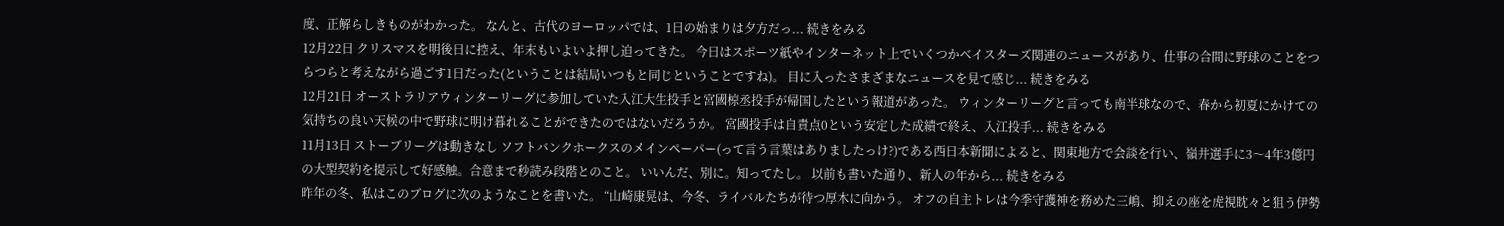度、正解らしきものがわかった。 なんと、古代のヨーロッパでは、1日の始まりは夕方だっ... 続きをみる
12月22日 クリスマスを明後日に控え、年末もいよいよ押し迫ってきた。 今日はスポーツ紙やインターネット上でいくつかベイスターズ関連のニュースがあり、仕事の合間に野球のことをつらつらと考えながら過ごす1日だった(ということは結局いつもと同じということですね)。 目に入ったさまざまなニュースを見て感じ... 続きをみる
12月21日 オーストラリアウィンターリーグに参加していた入江大生投手と宮國椋丞投手が帰国したという報道があった。 ウィンターリーグと言っても南半球なので、春から初夏にかけての気持ちの良い天候の中で野球に明け暮れることができたのではないだろうか。 宮國投手は自責点0という安定した成績で終え、入江投手... 続きをみる
11月13日 ストーブリーグは動きなし ソフトバンクホークスのメインペーパー(って言う言葉はありましたっけ?)である西日本新聞によると、関東地方で会談を行い、嶺井選手に3〜4年3億円の大型契約を提示して好感触。合意まで秒読み段階とのこと。 いいんだ、別に。知ってたし。 以前も書いた通り、新人の年から... 続きをみる
昨年の冬、私はこのブログに次のようなことを書いた。 “山崎康晃は、今冬、ライバルたちが待つ厚木に向かう。 オフの自主トレは今季守護神を務めた三嶋、抑えの座を虎視眈々と狙う伊勢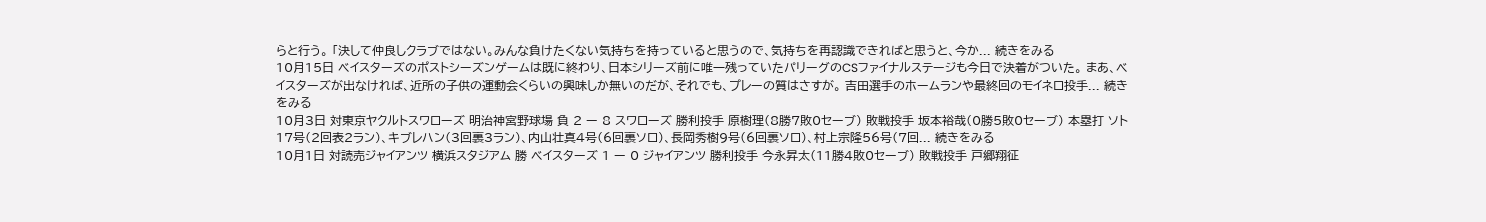らと行う。 「決して仲良しクラブではない。みんな負けたくない気持ちを持っていると思うので、気持ちを再認識できればと思うと、今か... 続きをみる
10月15日 ベイスターズのポストシーズンゲームは既に終わり、日本シリーズ前に唯一残っていたパリーグのCSファイナルステージも今日で決着がついた。 まあ、ベイスターズが出なければ、近所の子供の運動会くらいの興味しか無いのだが、それでも、プレーの質はさすが。 吉田選手のホームランや最終回のモイネロ投手... 続きをみる
10月3日 対東京ヤクルトスワローズ 明治神宮野球場 負 2 ー 8 スワローズ 勝利投手 原樹理(8勝7敗0セーブ) 敗戦投手 坂本裕哉(0勝5敗0セーブ) 本塁打 ソト17号(2回表2ラン)、キブレハン(3回裏3ラン)、内山壮真4号(6回裏ソロ)、長岡秀樹9号(6回裏ソロ)、村上宗隆56号(7回... 続きをみる
10月1日 対読売ジャイアンツ 横浜スタジアム 勝 ベイスターズ 1 ー 0 ジャイアンツ 勝利投手 今永昇太(11勝4敗0セーブ) 敗戦投手 戸郷翔征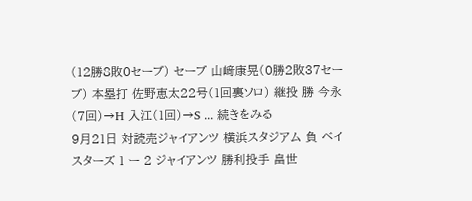(12勝8敗0セーブ) セーブ 山﨑康晃(0勝2敗37セーブ) 本塁打 佐野恵太22号(1回裏ソロ) 継投 勝 今永(7回)→H 入江(1回)→S ... 続きをみる
9月21日 対読売ジャイアンツ 横浜スタジアム 負 ベイスターズ 1 ー 2 ジャイアンツ 勝利投手 畠世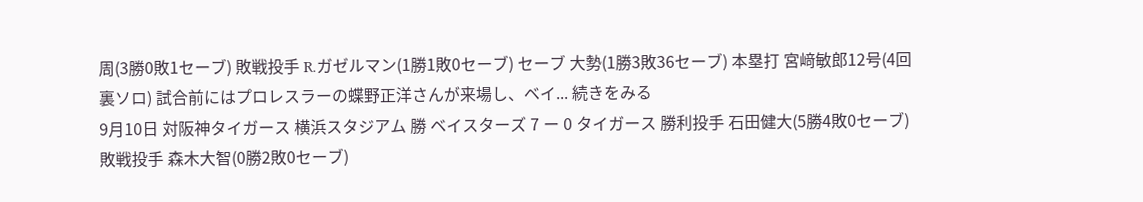周(3勝0敗1セーブ) 敗戦投手 R.ガゼルマン(1勝1敗0セーブ) セーブ 大勢(1勝3敗36セーブ) 本塁打 宮﨑敏郎12号(4回裏ソロ) 試合前にはプロレスラーの蝶野正洋さんが来場し、ベイ... 続きをみる
9月10日 対阪神タイガース 横浜スタジアム 勝 ベイスターズ 7 ー 0 タイガース 勝利投手 石田健大(5勝4敗0セーブ) 敗戦投手 森木大智(0勝2敗0セーブ)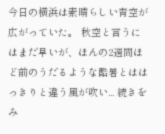今日の横浜は素晴らしい青空が広がっていた。 秋空と言うにはまだ早いが、ほんの2週間ほど前のうだるような酷暑とははっきりと違う風が吹い... 続きをみ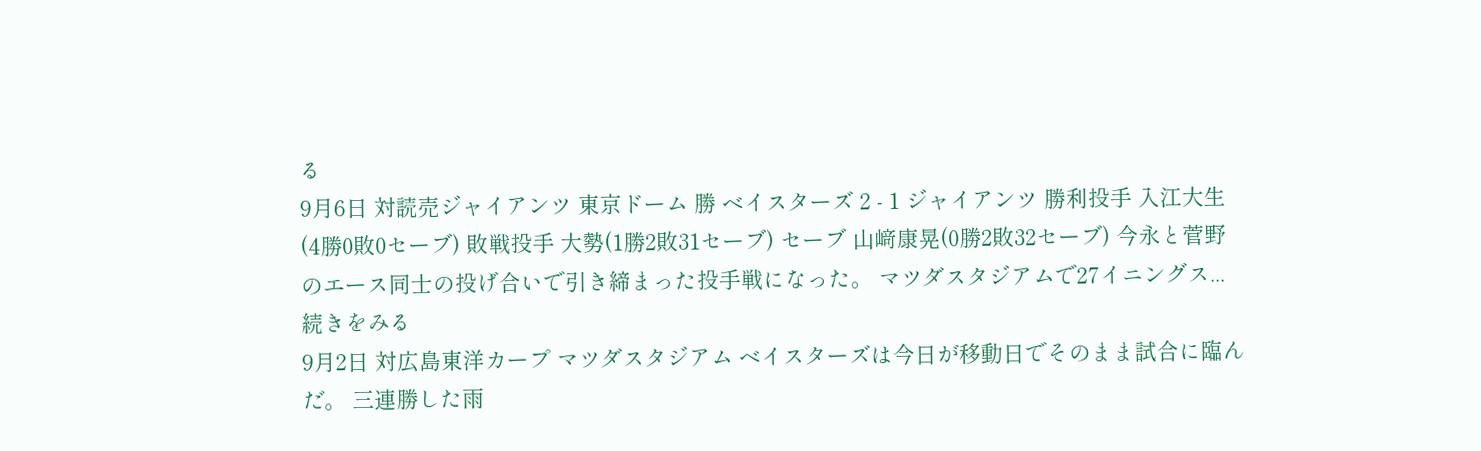る
9月6日 対読売ジャイアンツ 東京ドーム 勝 ベイスターズ 2 - 1 ジャイアンツ 勝利投手 入江大生(4勝0敗0セーブ) 敗戦投手 大勢(1勝2敗31セーブ) セーブ 山﨑康晃(0勝2敗32セーブ) 今永と菅野のエース同士の投げ合いで引き締まった投手戦になった。 マツダスタジアムで27イニングス... 続きをみる
9月2日 対広島東洋カープ マツダスタジアム ベイスターズは今日が移動日でそのまま試合に臨んだ。 三連勝した雨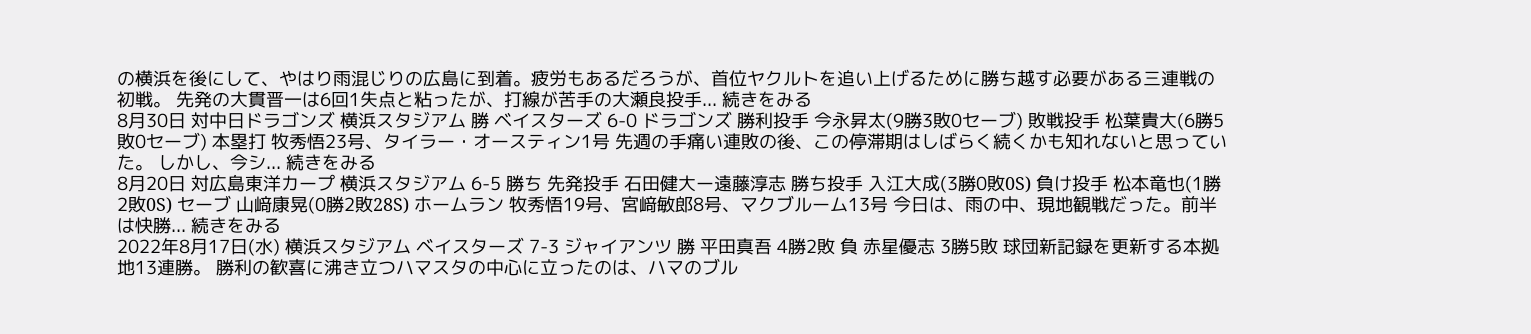の横浜を後にして、やはり雨混じりの広島に到着。疲労もあるだろうが、首位ヤクルトを追い上げるために勝ち越す必要がある三連戦の初戦。 先発の大貫晋一は6回1失点と粘ったが、打線が苦手の大瀬良投手... 続きをみる
8月30日 対中日ドラゴンズ 横浜スタジアム 勝 ベイスターズ 6-0 ドラゴンズ 勝利投手 今永昇太(9勝3敗0セーブ) 敗戦投手 松葉貴大(6勝5敗0セーブ) 本塁打 牧秀悟23号、タイラー・オースティン1号 先週の手痛い連敗の後、この停滞期はしばらく続くかも知れないと思っていた。 しかし、今シ... 続きをみる
8月20日 対広島東洋カープ 横浜スタジアム 6-5 勝ち 先発投手 石田健大ー遠藤淳志 勝ち投手 入江大成(3勝0敗0S) 負け投手 松本竜也(1勝2敗0S) セーブ 山﨑康晃(0勝2敗28S) ホームラン 牧秀悟19号、宮﨑敏郎8号、マクブルーム13号 今日は、雨の中、現地観戦だった。前半は快勝... 続きをみる
2022年8月17日(水) 横浜スタジアム ベイスターズ 7-3 ジャイアンツ 勝 平田真吾 4勝2敗 負 赤星優志 3勝5敗 球団新記録を更新する本拠地13連勝。 勝利の歓喜に沸き立つハマスタの中心に立ったのは、ハマのブル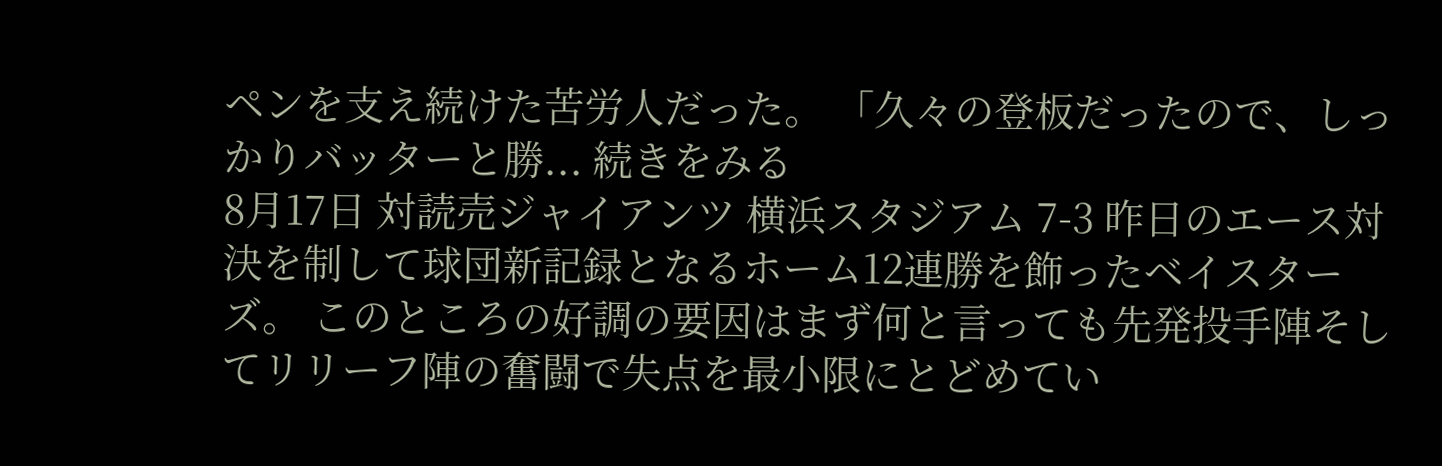ペンを支え続けた苦労人だった。 「久々の登板だったので、しっかりバッターと勝... 続きをみる
8月17日 対読売ジャイアンツ 横浜スタジアム 7-3 昨日のエース対決を制して球団新記録となるホーム12連勝を飾ったベイスターズ。 このところの好調の要因はまず何と言っても先発投手陣そしてリリーフ陣の奮闘で失点を最小限にとどめてい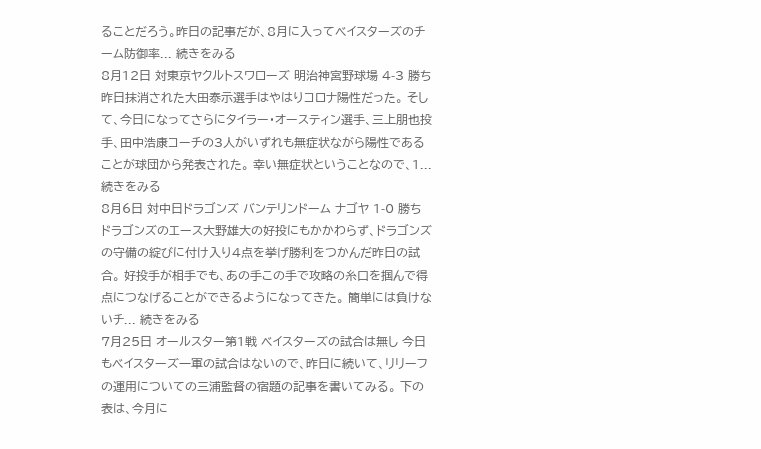ることだろう。昨日の記事だが、8月に入ってベイスターズのチーム防御率... 続きをみる
8月12日 対東京ヤクルトスワローズ 明治神宮野球場 4-3 勝ち 昨日抹消された大田泰示選手はやはりコロナ陽性だった。 そして、今日になってさらにタイラー・オースティン選手、三上朋也投手、田中浩康コーチの3人がいずれも無症状ながら陽性であることが球団から発表された。 幸い無症状ということなので、1... 続きをみる
8月6日 対中日ドラゴンズ バンテリンドーム ナゴヤ 1-0 勝ち ドラゴンズのエース大野雄大の好投にもかかわらず、ドラゴンズの守備の綻びに付け入り4点を挙げ勝利をつかんだ昨日の試合。 好投手が相手でも、あの手この手で攻略の糸口を掴んで得点につなげることができるようになってきた。 簡単には負けないチ... 続きをみる
7月25日 オールスター第1戦 ベイスターズの試合は無し 今日もベイスターズ一軍の試合はないので、昨日に続いて、リリーフの運用についての三浦監督の宿題の記事を書いてみる。 下の表は、今月に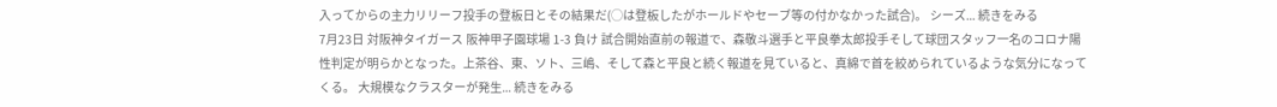入ってからの主力リリーフ投手の登板日とその結果だ(◯は登板したがホールドやセーブ等の付かなかった試合)。 シーズ... 続きをみる
7月23日 対阪神タイガース 阪神甲子園球場 1-3 負け 試合開始直前の報道で、森敬斗選手と平良拳太郎投手そして球団スタッフ一名のコロナ陽性判定が明らかとなった。上茶谷、東、ソト、三嶋、そして森と平良と続く報道を見ていると、真綿で首を絞められているような気分になってくる。 大規模なクラスターが発生... 続きをみる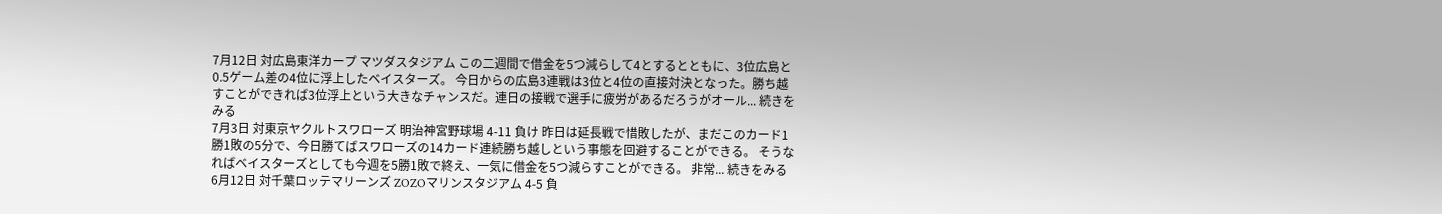7月12日 対広島東洋カープ マツダスタジアム この二週間で借金を5つ減らして4とするとともに、3位広島と0.5ゲーム差の4位に浮上したベイスターズ。 今日からの広島3連戦は3位と4位の直接対決となった。勝ち越すことができれば3位浮上という大きなチャンスだ。連日の接戦で選手に疲労があるだろうがオール... 続きをみる
7月3日 対東京ヤクルトスワローズ 明治神宮野球場 4-11 負け 昨日は延長戦で惜敗したが、まだこのカード1勝1敗の5分で、今日勝てばスワローズの14カード連続勝ち越しという事態を回避することができる。 そうなればベイスターズとしても今週を5勝1敗で終え、一気に借金を5つ減らすことができる。 非常... 続きをみる
6月12日 対千葉ロッテマリーンズ ZOZOマリンスタジアム 4-5 負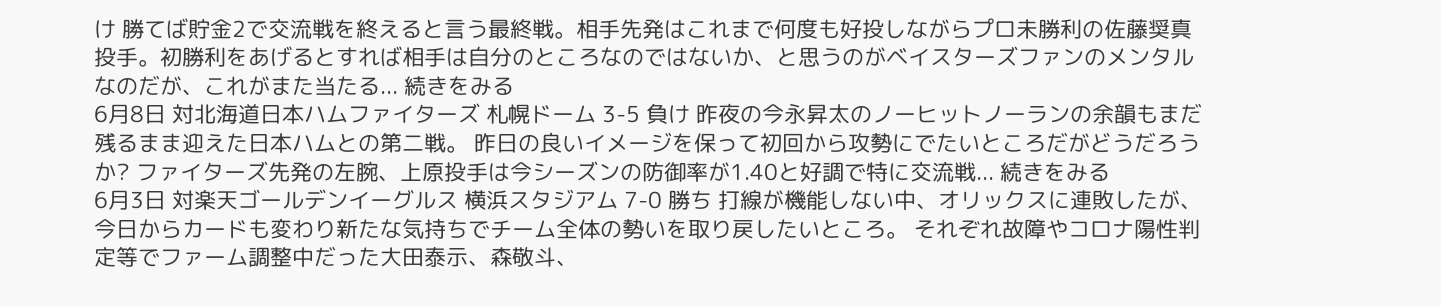け 勝てば貯金2で交流戦を終えると言う最終戦。相手先発はこれまで何度も好投しながらプロ未勝利の佐藤奨真投手。初勝利をあげるとすれば相手は自分のところなのではないか、と思うのがベイスターズファンのメンタルなのだが、これがまた当たる... 続きをみる
6月8日 対北海道日本ハムファイターズ 札幌ドーム 3-5 負け 昨夜の今永昇太のノーヒットノーランの余韻もまだ残るまま迎えた日本ハムとの第二戦。 昨日の良いイメージを保って初回から攻勢にでたいところだがどうだろうか? ファイターズ先発の左腕、上原投手は今シーズンの防御率が1.40と好調で特に交流戦... 続きをみる
6月3日 対楽天ゴールデンイーグルス 横浜スタジアム 7-0 勝ち 打線が機能しない中、オリックスに連敗したが、今日からカードも変わり新たな気持ちでチーム全体の勢いを取り戻したいところ。 それぞれ故障やコロナ陽性判定等でファーム調整中だった大田泰示、森敬斗、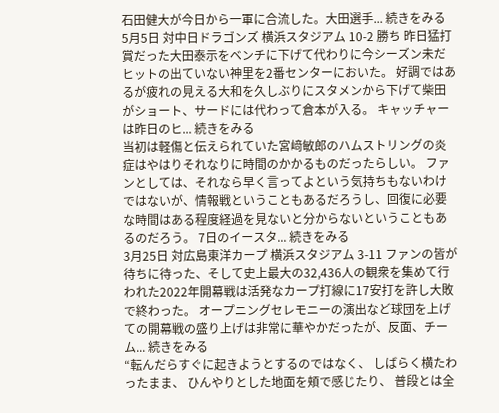石田健大が今日から一軍に合流した。大田選手... 続きをみる
5月5日 対中日ドラゴンズ 横浜スタジアム 10-2 勝ち 昨日猛打賞だった大田泰示をベンチに下げて代わりに今シーズン未だヒットの出ていない神里を2番センターにおいた。 好調ではあるが疲れの見える大和を久しぶりにスタメンから下げて柴田がショート、サードには代わって倉本が入る。 キャッチャーは昨日のヒ... 続きをみる
当初は軽傷と伝えられていた宮﨑敏郎のハムストリングの炎症はやはりそれなりに時間のかかるものだったらしい。 ファンとしては、それなら早く言ってよという気持ちもないわけではないが、情報戦ということもあるだろうし、回復に必要な時間はある程度経過を見ないと分からないということもあるのだろう。 7日のイースタ... 続きをみる
3月25日 対広島東洋カープ 横浜スタジアム 3-11 ファンの皆が待ちに待った、そして史上最大の32,436人の観衆を集めて行われた2022年開幕戦は活発なカープ打線に17安打を許し大敗で終わった。 オープニングセレモニーの演出など球団を上げての開幕戦の盛り上げは非常に華やかだったが、反面、チーム... 続きをみる
“転んだらすぐに起きようとするのではなく、 しばらく横たわったまま、 ひんやりとした地面を頬で感じたり、 普段とは全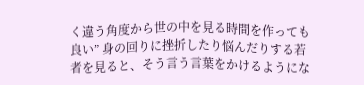く違う角度から世の中を見る時間を作っても良い” 身の回りに挫折したり悩んだりする若者を見ると、そう言う言葉をかけるようにな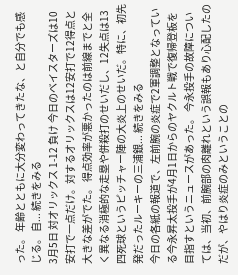った。 年齢とともに大分変わってきたな、と自分でも感じる。 自... 続きをみる
3月5日 対オリックス 1-12 負け 今日のベイスターズは10安打で一点だけ。対するオリックスは12安打で12得点と大きな差がでた。 得点効率が悪かったのは前線までと全く異なる消極的な走塁や併殺打のせいだし、12失点は13四死球というピッチャー陣の大炎上のせいだ。特に、初先発だったルーキーの三浦銀... 続きをみる
今日の各紙の報道で、左前腕の炎症で2軍調整となっている今永昇太投手が4月1日からのヤクルト戦で復帰登板を目指すというニュースがあった。 今永投手の故障については、当初、前腕部の肉離れという誤報もあり心配したのだが、やはり炎症のみということの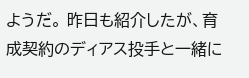ようだ。 昨日も紹介したが、育成契約のディアス投手と一緒に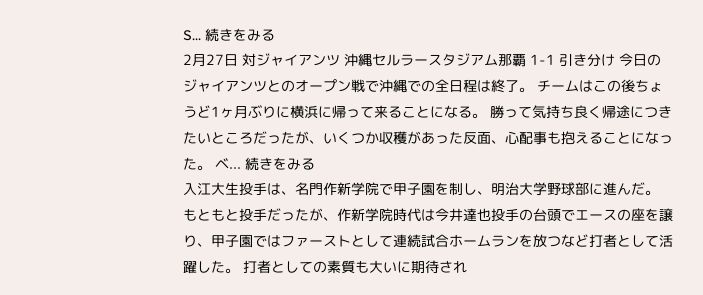S... 続きをみる
2月27日 対ジャイアンツ 沖縄セルラースタジアム那覇 1-1 引き分け 今日のジャイアンツとのオープン戦で沖縄での全日程は終了。 チームはこの後ちょうど1ヶ月ぶりに横浜に帰って来ることになる。 勝って気持ち良く帰途につきたいところだったが、いくつか収穫があった反面、心配事も抱えることになった。 ベ... 続きをみる
入江大生投手は、名門作新学院で甲子園を制し、明治大学野球部に進んだ。 もともと投手だったが、作新学院時代は今井達也投手の台頭でエースの座を譲り、甲子園ではファーストとして連続試合ホームランを放つなど打者として活躍した。 打者としての素質も大いに期待され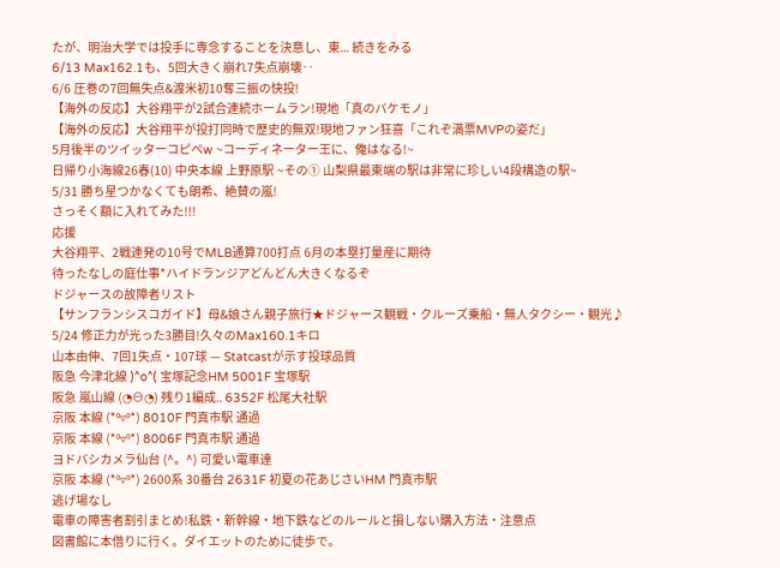たが、明治大学では投手に専念することを決意し、東... 続きをみる
6/13 Max162.1も、5回大きく崩れ7失点崩壊‥
6/6 圧巻の7回無失点&渡米初10奪三振の快投!
【海外の反応】大谷翔平が2試合連続ホームラン!現地「真のバケモノ」
【海外の反応】大谷翔平が投打同時で歴史的無双!現地ファン狂喜「これぞ満票MVPの姿だ」
5月後半のツイッターコピペw ~コーディネーター王に、俺はなる!~
日帰り小海線26春(10) 中央本線 上野原駅 ~その① 山梨県最東端の駅は非常に珍しい4段構造の駅~
5/31 勝ち星つかなくても朗希、絶賛の嵐!
さっそく額に入れてみた!!!
応援
大谷翔平、2戦連発の10号でMLB通算700打点 6月の本塁打量産に期待
待ったなしの庭仕事*ハイドランジアどんどん大きくなるぞ
ドジャースの故障者リスト
【サンフランシスコガイド】母&娘さん親子旅行★ドジャース観戦・クルーズ乗船・無人タクシー・観光♪
5/24 修正力が光った3勝目!久々のMax160.1キロ
山本由伸、7回1失点・107球 — Statcastが示す投球品質
阪急 今津北線 )^o^( 宝塚記念HM 5001F 宝塚駅
阪急 嵐山線 (◔⊖◔) 残り1編成.. 6352F 松尾大社駅
京阪 本線 (*⁰▿⁰*) 8010F 門真市駅 通過
京阪 本線 (*⁰▿⁰*) 8006F 門真市駅 通過
ヨドバシカメラ仙台 (^。^) 可愛い電車達
京阪 本線 (*⁰▿⁰*) 2600系 30番台 2631F 初夏の花あじさいHM 門真市駅
逃げ場なし
電車の障害者割引まとめ!私鉄・新幹線・地下鉄などのルールと損しない購入方法・注意点
図書館に本借りに行く。ダイエットのために徒歩で。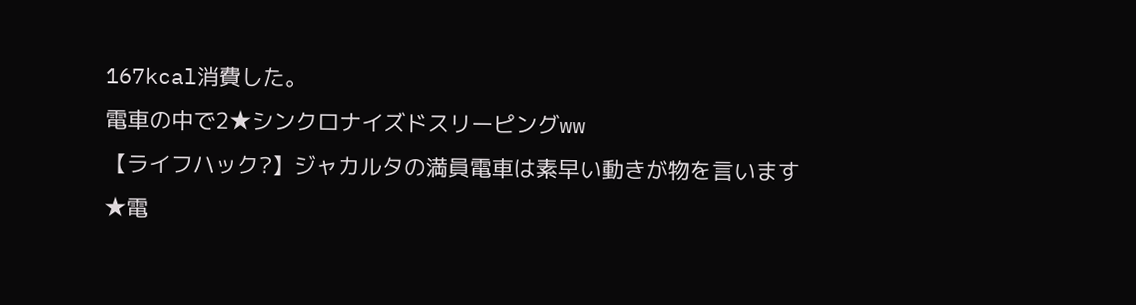167kcal消費した。
電車の中で2★シンクロナイズドスリーピングww
【ライフハック?】ジャカルタの満員電車は素早い動きが物を言います
★電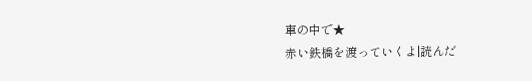車の中で★
赤い鉄橋を渡っていくよ|読んだ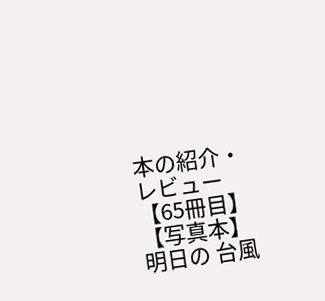本の紹介・レビュー【65冊目】【写真本】
明日の 台風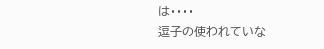は・・・・
逗子の使われていな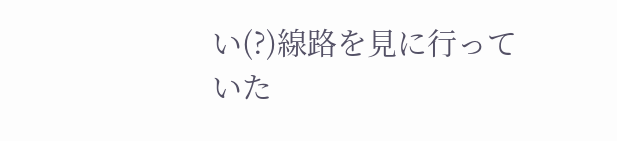い(?)線路を見に行っていた